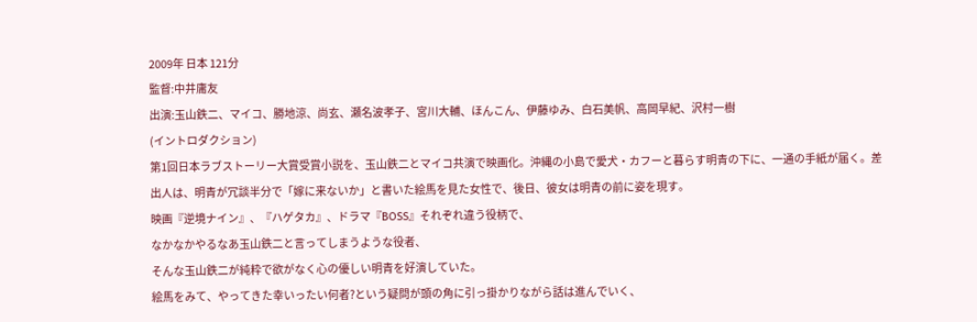2009年 日本 121分
監督:中井庸友
出演:玉山鉄二、マイコ、勝地涼、尚玄、瀬名波孝子、宮川大輔、ほんこん、伊藤ゆみ、白石美帆、高岡早紀、沢村一樹
(イントロダクション)
第1回日本ラブストーリー大賞受賞小説を、玉山鉄二とマイコ共演で映画化。沖縄の小島で愛犬・カフーと暮らす明青の下に、一通の手紙が届く。差出人は、明青が冗談半分で「嫁に来ないか」と書いた絵馬を見た女性で、後日、彼女は明青の前に姿を現す。
映画『逆境ナイン』、『ハゲタカ』、ドラマ『BOSS』それぞれ違う役柄で、
なかなかやるなあ玉山鉄二と言ってしまうような役者、
そんな玉山鉄二が純粋で欲がなく心の優しい明青を好演していた。
絵馬をみて、やってきた幸いったい何者?という疑問が頭の角に引っ掛かりながら話は進んでいく、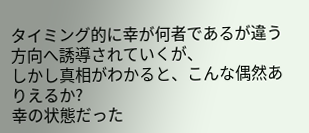タイミング的に幸が何者であるが違う方向へ誘導されていくが、
しかし真相がわかると、こんな偶然ありえるか?
幸の状態だった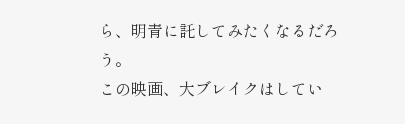ら、明青に託してみたくなるだろう。
この映画、大ブレイクはしてい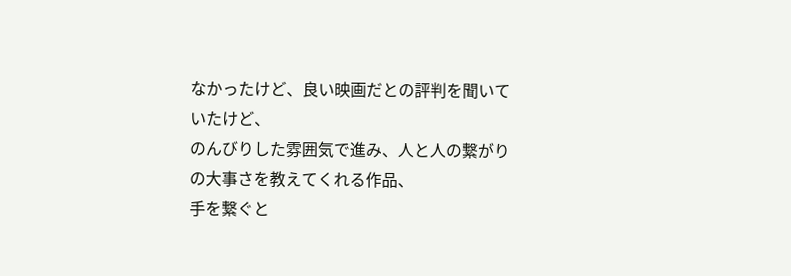なかったけど、良い映画だとの評判を聞いていたけど、
のんびりした雰囲気で進み、人と人の繋がりの大事さを教えてくれる作品、
手を繋ぐと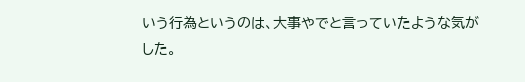いう行為というのは、大事やでと言っていたような気がした。